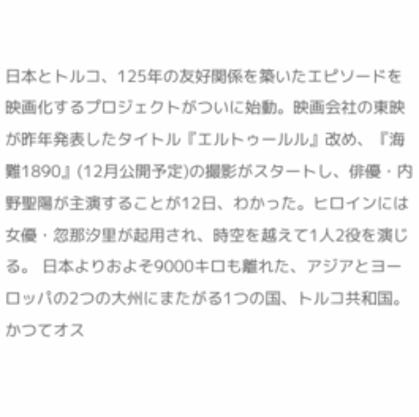日本とトルコ、125年の友好関係を築いたエピソードを映画化するプロジェクトがついに始動。映画会社の東映が昨年発表したタイトル『エルトゥールル』改め、『海難1890』(12月公開予定)の撮影がスタートし、俳優・内野聖陽が主演することが12日、わかった。ヒロインには女優・忽那汐里が起用され、時空を越えて1人2役を演じる。 日本よりおよそ9000キロも離れた、アジアとヨーロッパの2つの大州にまたがる1つの国、トルコ共和国。かつてオス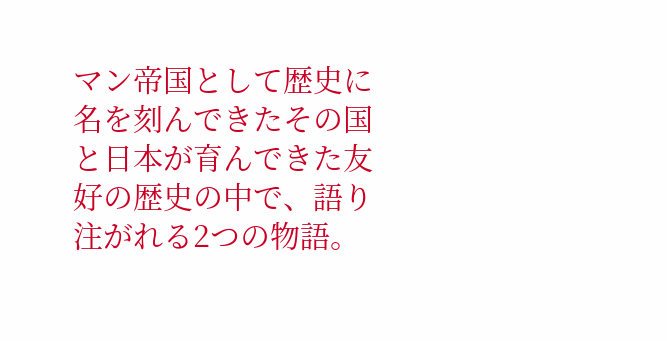マン帝国として歴史に名を刻んできたその国と日本が育んできた友好の歴史の中で、語り注がれる2つの物語。